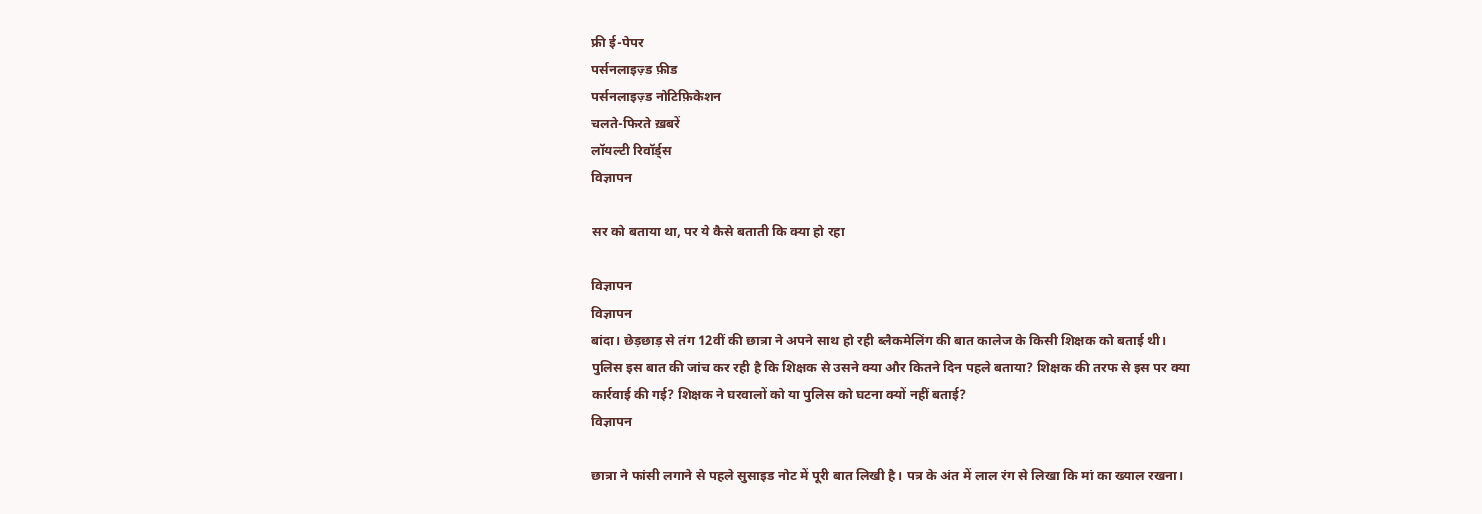फ्री ई-पेपर
पर्सनलाइज़्ड फ़ीड
पर्सनलाइज़्ड नोटिफ़िकेशन
चलते-फिरते ख़बरें
लॉयल्टी रिवॉर्ड्स
विज्ञापन

सर को बताया था, पर ये कैसे बताती कि क्या हो रहा

विज्ञापन
विज्ञापन
बांदा। छेड़छाड़ से तंग 12वीं की छात्रा ने अपने साथ हो रही ब्लैकमेलिंग की बात कालेज के किसी शिक्षक को बताई थी। पुलिस इस बात की जांच कर रही है कि शिक्षक से उसने क्या और कितने दिन पहले बताया? शिक्षक की तरफ से इस पर क्या कार्रवाई की गई? शिक्षक ने घरवालों को या पुलिस को घटना क्यों नहीं बताई?
विज्ञापन

छात्रा ने फांसी लगाने से पहले सुसाइड नोट में पूरी बात लिखी है। पत्र के अंत में लाल रंग से लिखा कि मां का ख्याल रखना।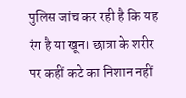पुलिस जांच कर रही है कि यह रंग है या खून। छात्रा के शरीर पर कहीं कटे का निशान नहीं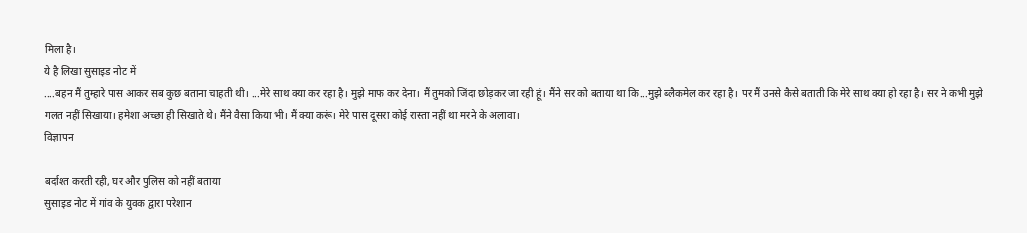मिला है।
ये है लिखा सुसाइड नोट में
....बहन मैं तुम्हारे पास आकर सब कुछ बताना चाहती थी। ...मेरे साथ क्या कर रहा है। मुझे माफ कर देना। मैं तुमको जिंदा छोड़कर जा रही हूं। मैंने सर को बताया था कि...मुझे ब्लैकमेल कर रहा है। पर मैं उनसे कैसे बताती कि मेरे साथ क्या हो रहा है। सर ने कभी मुझे गलत नहीं सिखाया। हमेशा अच्छा ही सिखाते थे। मैंने वैसा किया भी। मैं क्या करूं। मेरे पास दूसरा कोई रास्ता नहीं था मरने के अलावा।
विज्ञापन

बर्दाश्त करती रही, घर और पुलिस को नहीं बताया
सुसाइड नोट में गांव के युवक द्वारा परेशान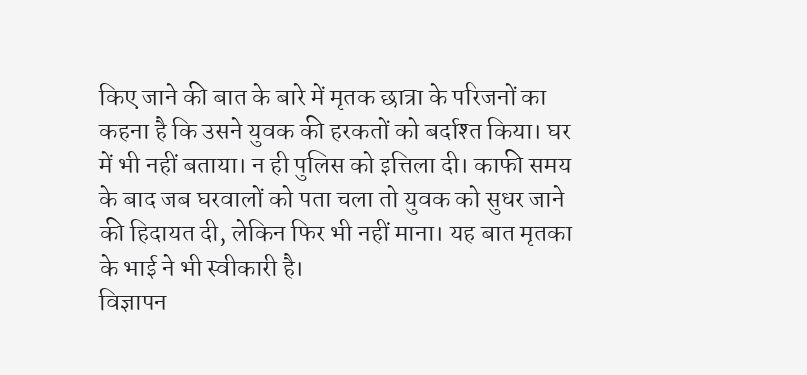किए जाने की बात के बारे में मृतक छात्रा के परिजनों का कहना है कि उसने युवक की हरकतों को बर्दाश्त किया। घर में भी नहीं बताया। न ही पुलिस को इत्तिला दी। काफी समय के बाद जब घरवालों को पता चला तो युवक को सुधर जाने की हिदायत दी, लेकिन फिर भी नहीं माना। यह बात मृतका के भाई ने भी स्वीकारी है।
विज्ञापन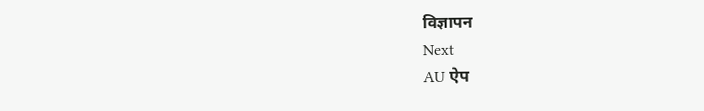विज्ञापन
Next
AU ऐप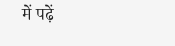में पढ़ें